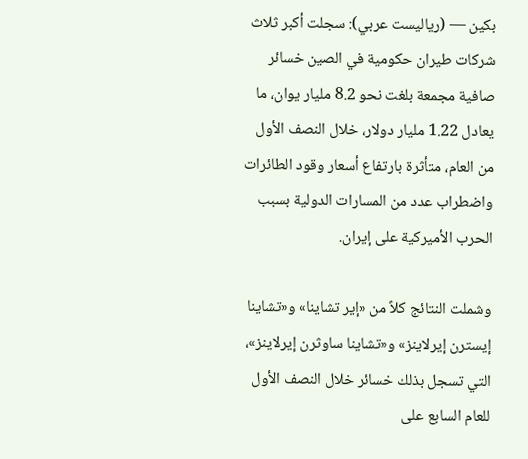بكين — (رياليست عربي): سجلت أكبر ثلاث شركات طيران حكومية في الصين خسائر صافية مجمعة بلغت نحو 8.2 مليار يوان، ما يعادل 1.22 مليار دولار، خلال النصف الأول من العام، متأثرة بارتفاع أسعار وقود الطائرات واضطراب عدد من المسارات الدولية بسبب الحرب الأميركية على إيران.

وشملت النتائج كلاً من «إير تشاينا» و«تشاينا إيسترن إيرلاينز» و«تشاينا ساوثرن إيرلاينز»، التي تسجل بذلك خسائر خلال النصف الأول للعام السابع على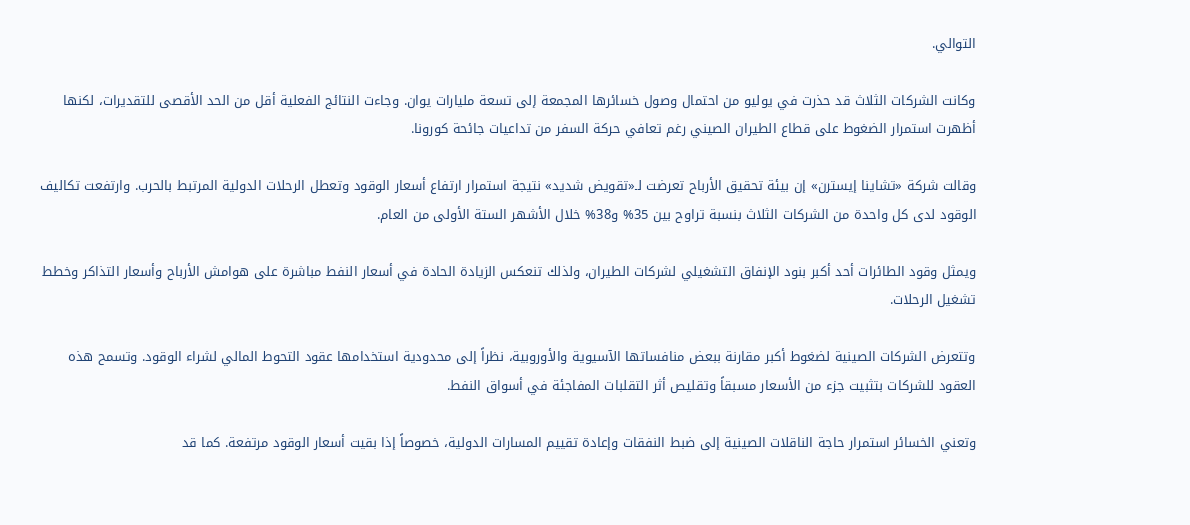التوالي.

وكانت الشركات الثلاث قد حذرت في يوليو من احتمال وصول خسائرها المجمعة إلى تسعة مليارات يوان. وجاءت النتائج الفعلية أقل من الحد الأقصى للتقديرات، لكنها أظهرت استمرار الضغوط على قطاع الطيران الصيني رغم تعافي حركة السفر من تداعيات جائحة كورونا.

وقالت شركة «تشاينا إيسترن» إن بيئة تحقيق الأرباح تعرضت لـ«تقويض شديد» نتيجة استمرار ارتفاع أسعار الوقود وتعطل الرحلات الدولية المرتبط بالحرب. وارتفعت تكاليف الوقود لدى كل واحدة من الشركات الثلاث بنسبة تراوح بين 35% و38% خلال الأشهر الستة الأولى من العام.

ويمثل وقود الطائرات أحد أكبر بنود الإنفاق التشغيلي لشركات الطيران، ولذلك تنعكس الزيادة الحادة في أسعار النفط مباشرة على هوامش الأرباح وأسعار التذاكر وخطط تشغيل الرحلات.

وتتعرض الشركات الصينية لضغوط أكبر مقارنة ببعض منافساتها الآسيوية والأوروبية، نظراً إلى محدودية استخدامها عقود التحوط المالي لشراء الوقود. وتسمح هذه العقود للشركات بتثبيت جزء من الأسعار مسبقاً وتقليص أثر التقلبات المفاجئة في أسواق النفط.

وتعني الخسائر استمرار حاجة الناقلات الصينية إلى ضبط النفقات وإعادة تقييم المسارات الدولية، خصوصاً إذا بقيت أسعار الوقود مرتفعة. كما قد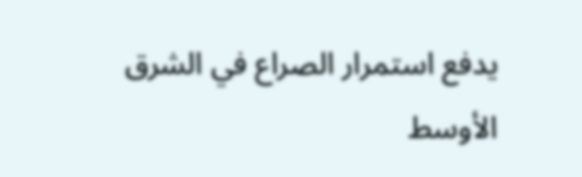يدفع استمرار الصراع في الشرق الأوسط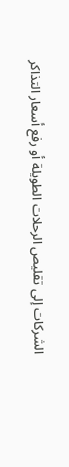الشركات إلى تقليص الرحلات الطويلة أو رفع أسعار التذاكر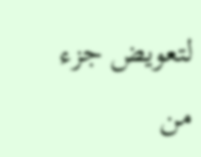لتعويض جزء من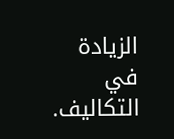الزيادة في التكاليف.